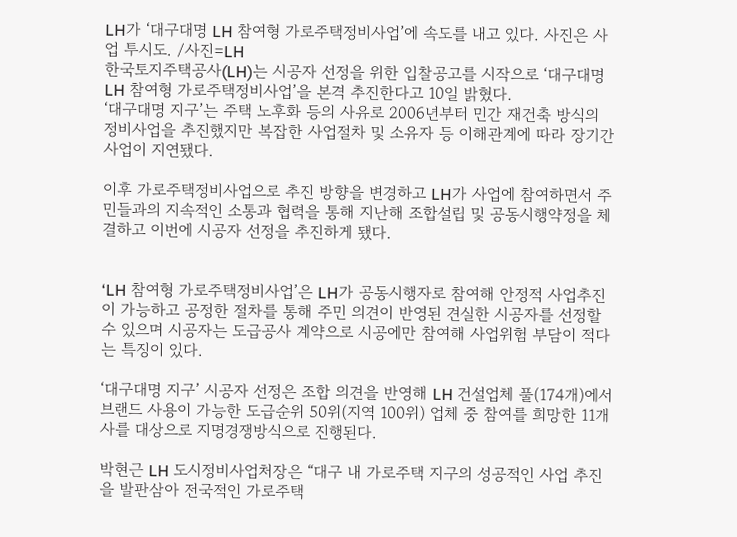LH가 ‘대구대명 LH 참여형 가로주택정비사업’에 속도를 내고 있다. 사진은 사업 투시도. /사진=LH
한국토지주택공사(LH)는 시공자 선정을 위한 입찰공고를 시작으로 ‘대구대명 LH 참여형 가로주택정비사업’을 본격 추진한다고 10일 밝혔다.
‘대구대명 지구’는 주택 노후화 등의 사유로 2006년부터 민간 재건축 방식의 정비사업을 추진했지만 복잡한 사업절차 및 소유자 등 이해관계에 따라 장기간 사업이 지연됐다.

이후 가로주택정비사업으로 추진 방향을 변경하고 LH가 사업에 참여하면서 주민들과의 지속적인 소통과 협력을 통해 지난해 조합설립 및 공동시행약정을 체결하고 이번에 시공자 선정을 추진하게 됐다.


‘LH 참여형 가로주택정비사업’은 LH가 공동시행자로 참여해 안정적 사업추진이 가능하고 공정한 절차를 통해 주민 의견이 반영된 견실한 시공자를 선정할 수 있으며 시공자는 도급공사 계약으로 시공에만 참여해 사업위험 부담이 적다는 특징이 있다.

‘대구대명 지구’ 시공자 선정은 조합 의견을 반영해 LH 건설업체 풀(174개)에서 브랜드 사용이 가능한 도급순위 50위(지역 100위) 업체 중 참여를 희망한 11개사를 대상으로 지명경쟁방식으로 진행된다.

박현근 LH 도시정비사업처장은 “대구 내 가로주택 지구의 성공적인 사업 추진을 발판삼아 전국적인 가로주택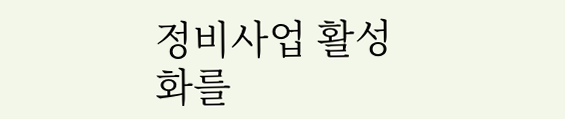정비사업 활성화를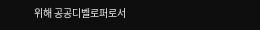위해 공공디벨로퍼로서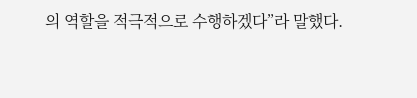의 역할을 적극적으로 수행하겠다”라 말했다.